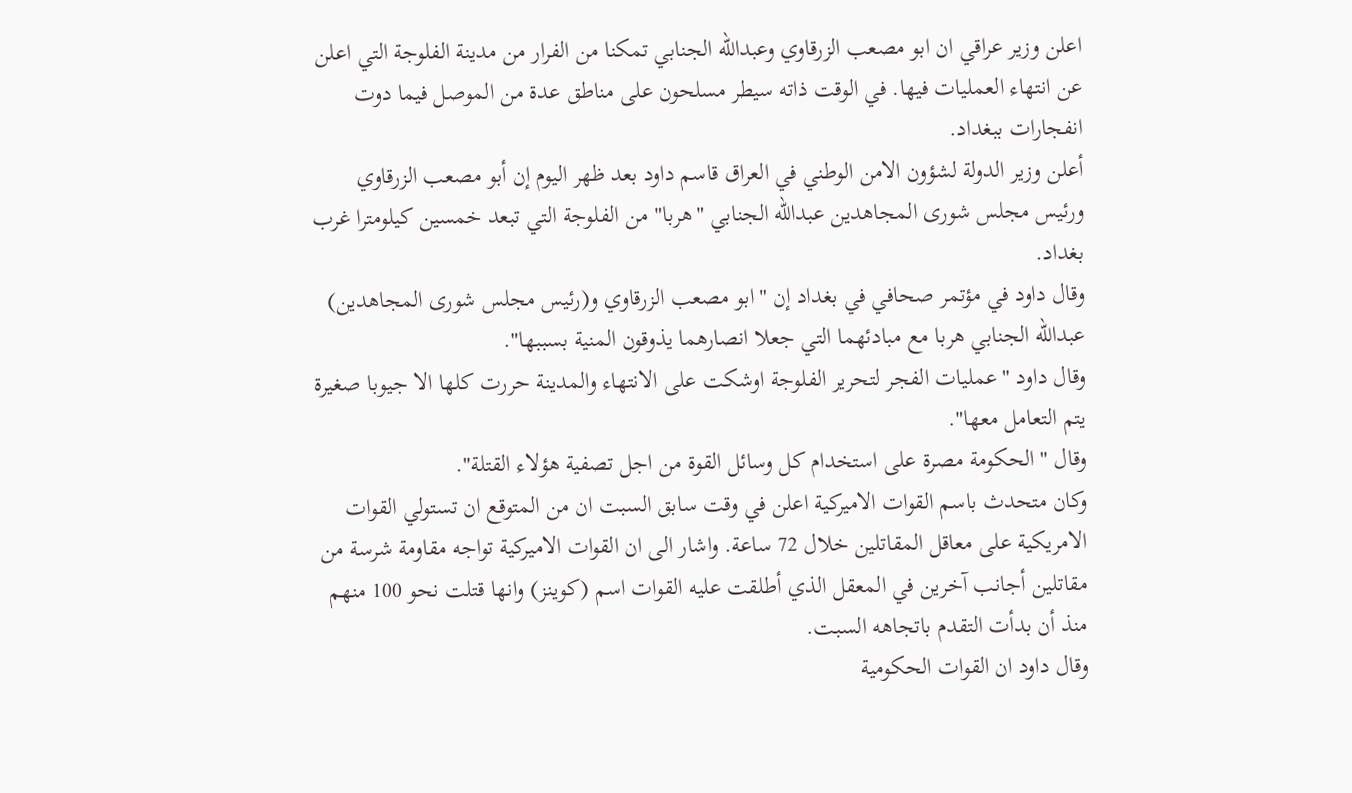اعلن وزير عراقي ان ابو مصعب الزرقاوي وعبدالله الجنابي تمكنا من الفرار من مدينة الفلوجة التي اعلن عن انتهاء العمليات فيها. في الوقت ذاته سيطر مسلحون على مناطق عدة من الموصل فيما دوت انفجارات ببغداد.
أعلن وزير الدولة لشؤون الامن الوطني في العراق قاسم داود بعد ظهر اليوم إن أبو مصعب الزرقاوي ورئيس مجلس شورى المجاهدين عبدالله الجنابي "هربا" من الفلوجة التي تبعد خمسين كيلومترا غرب بغداد.
وقال داود في مؤتمر صحافي في بغداد إن "ابو مصعب الزرقاوي و(رئيس مجلس شورى المجاهدين) عبدالله الجنابي هربا مع مبادئهما التي جعلا انصارهما يذوقون المنية بسببها".
وقال داود "عمليات الفجر لتحرير الفلوجة اوشكت على الانتهاء والمدينة حررت كلها الا جيوبا صغيرة يتم التعامل معها".
وقال "الحكومة مصرة على استخدام كل وسائل القوة من اجل تصفية هؤلاء القتلة".
وكان متحدث باسم القوات الاميركية اعلن في وقت سابق السبت ان من المتوقع ان تستولي القوات الامريكية على معاقل المقاتلين خلال 72 ساعة. واشار الى ان القوات الاميركية تواجه مقاومة شرسة من مقاتلين أجانب آخرين في المعقل الذي أطلقت عليه القوات اسم (كوينز) وانها قتلت نحو 100 منهم منذ أن بدأت التقدم باتجاهه السبت.
وقال داود ان القوات الحكومية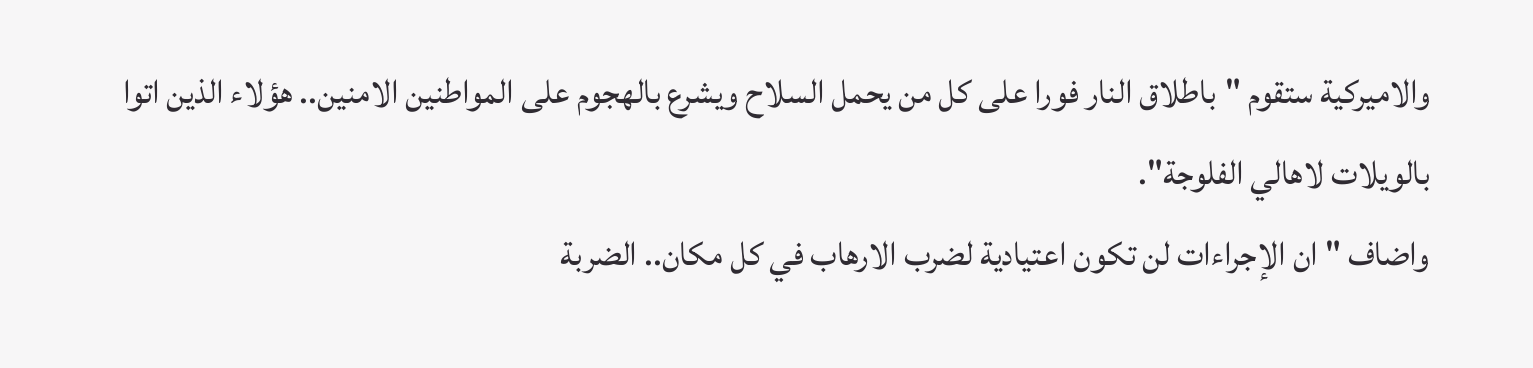والاميركية ستقوم "باطلاق النار فورا على كل من يحمل السلاح ويشرع بالهجوم على المواطنين الامنين.. هؤلاء الذين اتوا بالويلات لاهالي الفلوجة".
واضاف "ان الإجراءات لن تكون اعتيادية لضرب الارهاب في كل مكان.. الضربة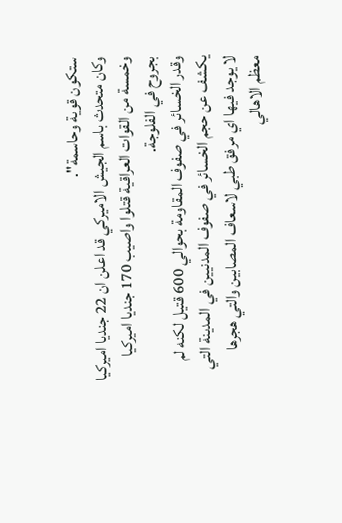ستكون قوية وحاسمة".
وكان متحدث باسم الجيش الاميركي قد اعلن ان 22 جنديا اميركيا وخمسة من القوات العراقية قتلوا واصيب 170 جنديا اميركيا بجروح في الفلوجة.
وقدر الخسائر في صفوف المقاومة بحوالي 600 قتيل لكنه لم يكشف عن حجم الخسائر في صفوف المدنيين في المدينة التي لا يوجد فيها اي مرفق طبي لاسعاف المصابين والتي هجرها معظم الاهالي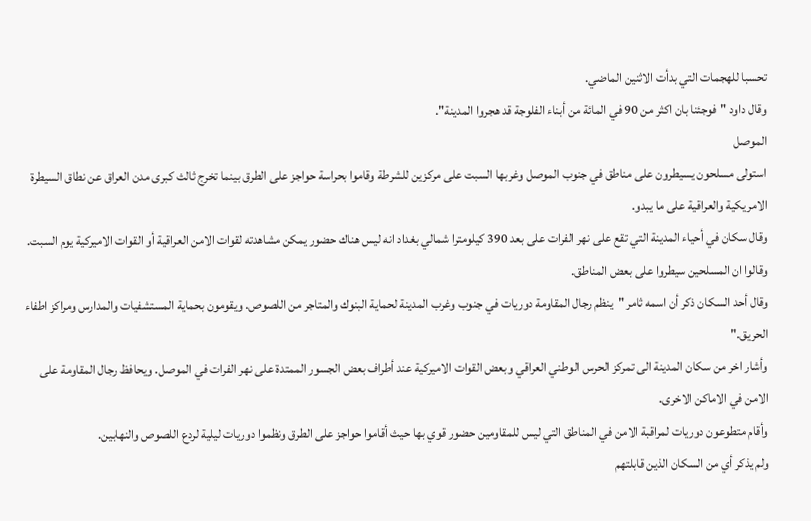تحسبا للهجمات التي بدأت الاثنين الماضي.
وقال داود "فوجئنا بان اكثر من 90 في المائة من أبناء الفلوجة قد هجروا المدينة".
الموصل
استولى مسلحون يسيطرون على مناطق في جنوب الموصل وغربها السبت على مركزين للشرطة وقاموا بحراسة حواجز على الطرق بينما تخرج ثالث كبرى مدن العراق عن نطاق السيطرة الامريكية والعراقية على ما يبدو.
وقال سكان في أحياء المدينة التي تقع على نهر الفرات على بعد 390 كيلومترا شمالي بغداد انه ليس هناك حضور يمكن مشاهدته لقوات الامن العراقية أو القوات الاميركية يوم السبت. وقالوا ان المسلحين سيطروا على بعض المناطق.
وقال أحد السكان ذكر أن اسمه ثامر "ينظم رجال المقاومة دوريات في جنوب وغرب المدينة لحماية البنوك والمتاجر من اللصوص. ويقومون بحماية المستشفيات والمدارس ومراكز اطفاء الحريق."
وأشار اخر من سكان المدينة الى تمركز الحرس الوطني العراقي وبعض القوات الاميركية عند أطراف بعض الجسور الممتدة على نهر الفرات في الموصل. ويحافظ رجال المقاومة على الامن في الاماكن الاخرى.
وأقام متطوعون دوريات لمراقبة الامن في المناطق التي ليس للمقاومين حضور قوي بها حيث أقاموا حواجز على الطرق ونظموا دوريات ليلية لردع اللصوص والنهابين.
ولم يذكر أي من السكان الذين قابلتهم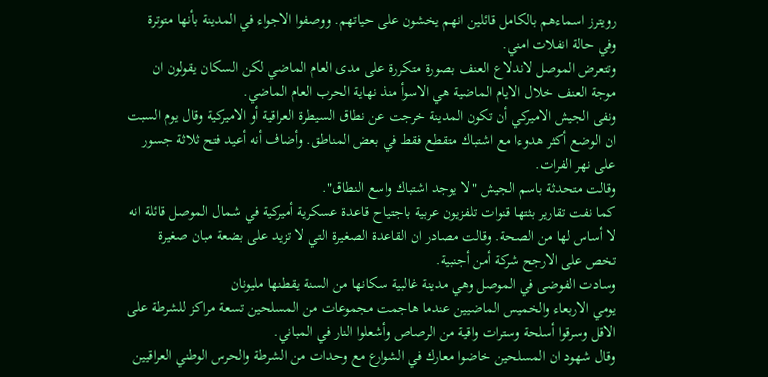رويترز اسماءهم بالكامل قائلين انهم يخشون على حياتهم. ووصفوا الاجواء في المدينة بأنها متوترة وفي حالة انفلات امني.
وتتعرض الموصل لاندلاع العنف بصورة متكررة على مدى العام الماضي لكن السكان يقولون ان موجة العنف خلال الايام الماضية هي الاسوأ منذ نهاية الحرب العام الماضي.
ونفى الجيش الاميركي أن تكون المدينة خرجت عن نطاق السيطرة العراقية أو الاميركية وقال يوم السبت ان الوضع أكثر هدوءا مع اشتباك متقطع فقط في بعض المناطق. وأضاف أنه أعيد فتح ثلاثة جسور على نهر الفرات.
وقالت متحدثة باسم الجيش "لا يوجد اشتباك واسع النطاق".
كما نفت تقارير بثتها قنوات تلفزيون عربية باجتياح قاعدة عسكرية أميركية في شمال الموصل قائلة انه لا أساس لها من الصحة. وقالت مصادر ان القاعدة الصغيرة التي لا تزيد على بضعة مبان صغيرة تخص على الارجح شركة أمن أجنبية.
وسادت الفوضى في الموصل وهي مدينة غالبية سكانها من السنة يقطنها مليونان
يومي الاربعاء والخميس الماضيين عندما هاجمت مجموعات من المسلحين تسعة مراكز للشرطة على الاقل وسرقوا أسلحة وسترات واقية من الرصاص وأشعلوا النار في المباني.
وقال شهود ان المسلحين خاضوا معارك في الشوارع مع وحدات من الشرطة والحرس الوطني العراقيين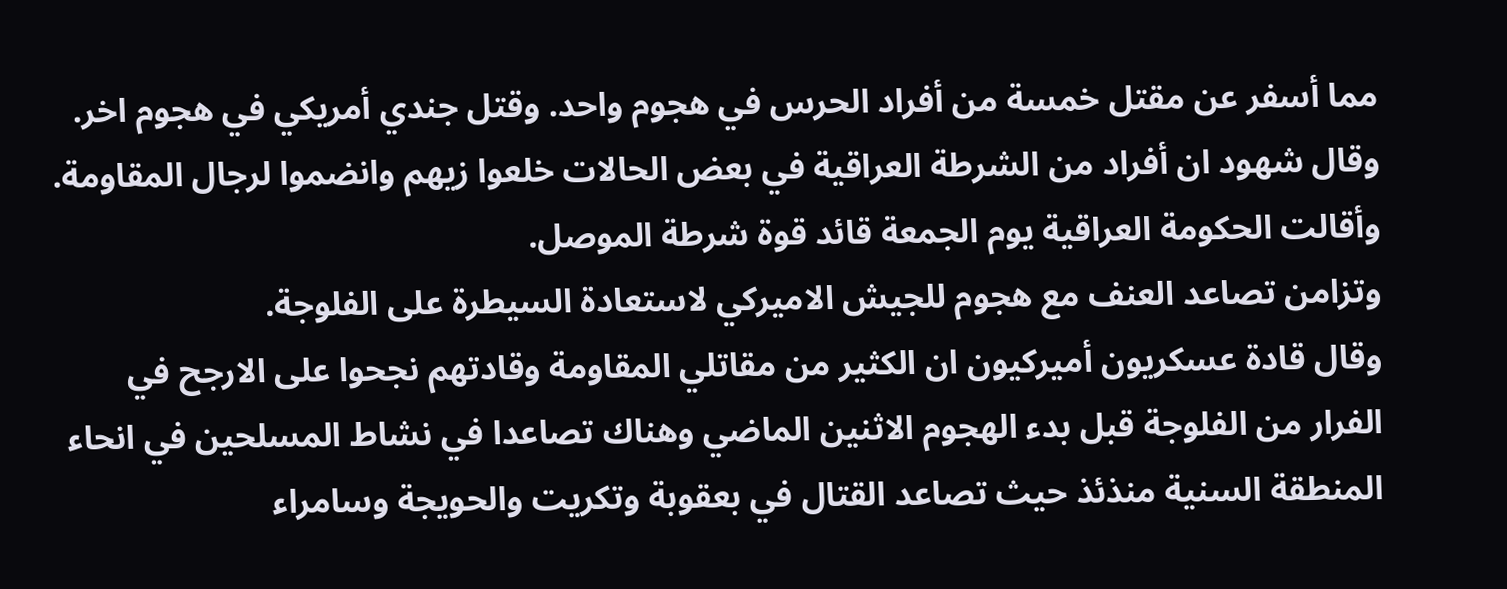مما أسفر عن مقتل خمسة من أفراد الحرس في هجوم واحد. وقتل جندي أمريكي في هجوم اخر.
وقال شهود ان أفراد من الشرطة العراقية في بعض الحالات خلعوا زيهم وانضموا لرجال المقاومة. وأقالت الحكومة العراقية يوم الجمعة قائد قوة شرطة الموصل.
وتزامن تصاعد العنف مع هجوم للجيش الاميركي لاستعادة السيطرة على الفلوجة.
وقال قادة عسكريون أميركيون ان الكثير من مقاتلي المقاومة وقادتهم نجحوا على الارجح في الفرار من الفلوجة قبل بدء الهجوم الاثنين الماضي وهناك تصاعدا في نشاط المسلحين في انحاء المنطقة السنية منذئذ حيث تصاعد القتال في بعقوبة وتكريت والحويجة وسامراء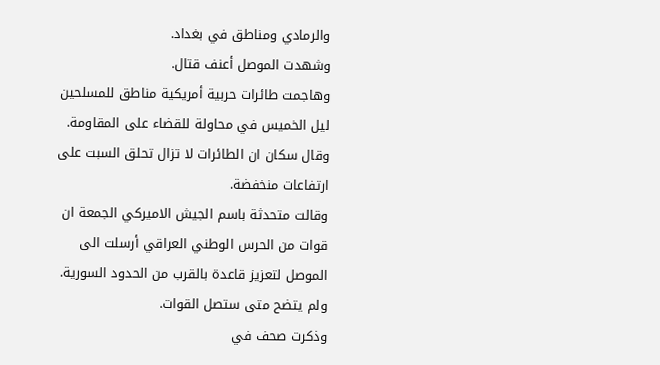والرمادي ومناطق في بغداد.
وشهدت الموصل أعنف قتال.
وهاجمت طائرات حربية أمريكية مناطق للمسلحين ليل الخميس في محاولة للقضاء على المقاومة. وقال سكان ان الطائرات لا تزال تحلق السبت على ارتفاعات منخفضة.
وقالت متحدثة باسم الجيش الاميركي الجمعة ان قوات من الحرس الوطني العراقي أرسلت الى الموصل لتعزيز قاعدة بالقرب من الحدود السورية. ولم يتضح متى ستصل القوات.
وذكرت صحف في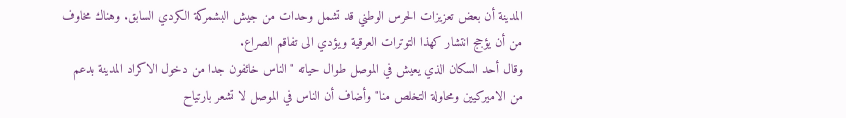المدينة أن بعض تعزيزات الحرس الوطني قد تشمل وحدات من جيش البشمركة الكردي السابق. وهناك مخاوف من أن يؤجج انتشار كهذا التوترات العرقية ويؤدي الى تفاقم الصراع.
وقال أحد السكان الذي يعيش في الموصل طوال حياته "الناس خائفون جدا من دخول الاكراد المدينة بدعم من الاميركيين ومحاولة التخلص منا" وأضاف أن الناس في الموصل لا تشعر بارتياح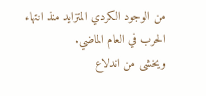من الوجود الكردي المتزايد منذ انتهاء الحرب في العام الماضي.
ويخشى من اندلاع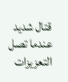قتال شديد عندما تصل التعزيزات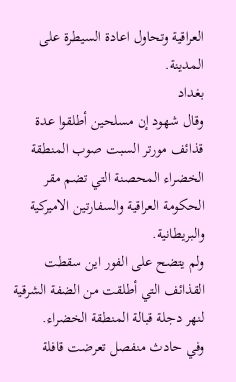العراقية وتحاول اعادة السيطرة على المدينة.
بغداد
وقال شهود إن مسلحين أطلقوا عدة قذائف مورتر السبت صوب المنطقة الخضراء المحصنة التي تضم مقر الحكومة العراقية والسفارتين الاميركية والبريطانية.
ولم يتضح على الفور اين سقطت القذائف التي أطلقت من الضفة الشرقية لنهر دجلة قبالة المنطقة الخضراء.
وفي حادث منفصل تعرضت قافلة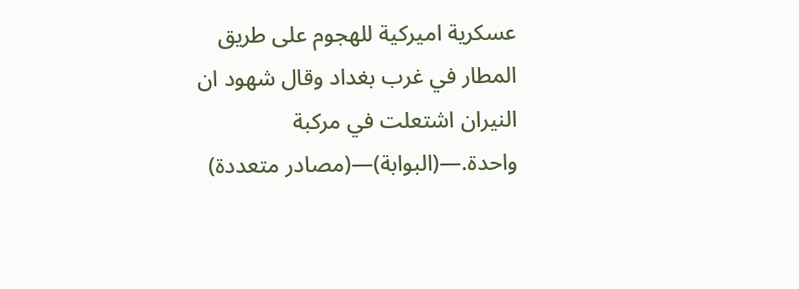عسكرية اميركية للهجوم على طريق المطار في غرب بغداد وقال شهود ان النيران اشتعلت في مركبة واحدة.—(البوابة)—(مصادر متعددة)